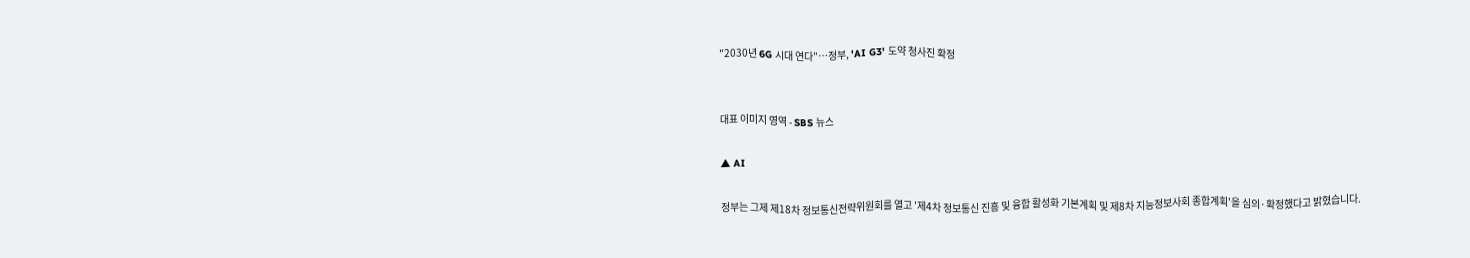"2030년 6G 시대 연다"…정부, 'AI G3' 도약 청사진 확정


대표 이미지 영역 - SBS 뉴스

▲ AI

정부는 그제 제18차 정보통신전략위원회를 열고 '제4차 정보통신 진흥 및 융합 활성화 기본계획 및 제8차 지능정보사회 종합계획'을 심의·확정했다고 밝혔습니다.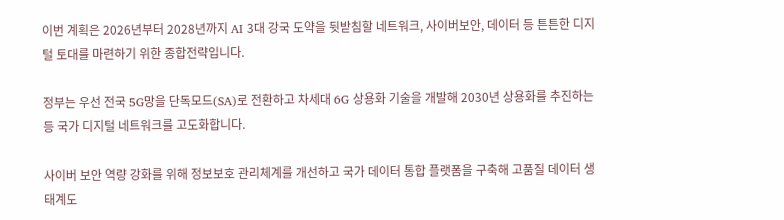이번 계획은 2026년부터 2028년까지 AI 3대 강국 도약을 뒷받침할 네트워크, 사이버보안, 데이터 등 튼튼한 디지털 토대를 마련하기 위한 종합전략입니다.

정부는 우선 전국 5G망을 단독모드(SA)로 전환하고 차세대 6G 상용화 기술을 개발해 2030년 상용화를 추진하는 등 국가 디지털 네트워크를 고도화합니다.

사이버 보안 역량 강화를 위해 정보보호 관리체계를 개선하고 국가 데이터 통합 플랫폼을 구축해 고품질 데이터 생태계도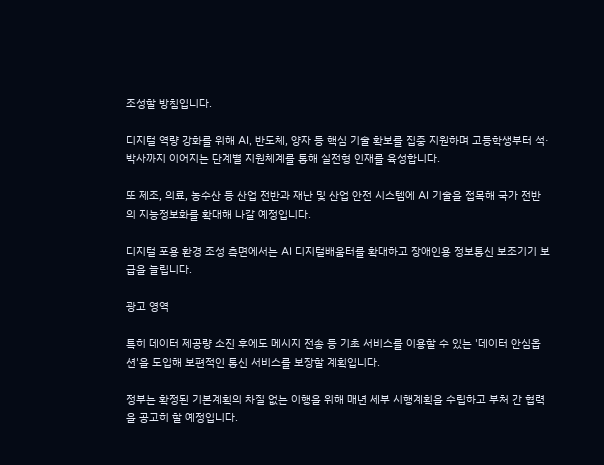조성할 방침입니다.

디지털 역량 강화를 위해 AI, 반도체, 양자 등 핵심 기술 확보를 집중 지원하며 고등학생부터 석·박사까지 이어지는 단계별 지원체계를 통해 실전형 인재를 육성합니다.

또 제조, 의료, 농수산 등 산업 전반과 재난 및 산업 안전 시스템에 AI 기술을 접목해 국가 전반의 지능정보화를 확대해 나갈 예정입니다.

디지털 포용 환경 조성 측면에서는 AI 디지털배움터를 확대하고 장애인용 정보통신 보조기기 보급을 늘립니다.

광고 영역

특히 데이터 제공량 소진 후에도 메시지 전송 등 기초 서비스를 이용할 수 있는 '데이터 안심옵션'을 도입해 보편적인 통신 서비스를 보장할 계획입니다.

정부는 확정된 기본계획의 차질 없는 이행을 위해 매년 세부 시행계획을 수립하고 부처 간 협력을 공고히 할 예정입니다.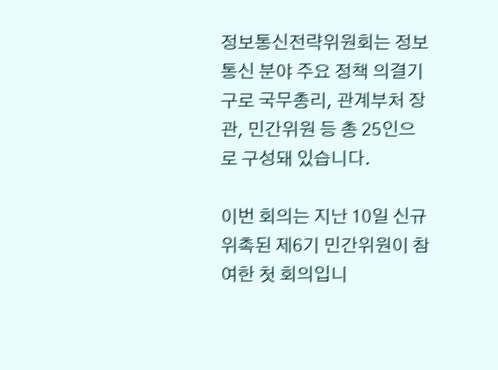정보통신전략위원회는 정보통신 분야 주요 정책 의결기구로 국무총리, 관계부처 장관, 민간위원 등 총 25인으로 구성돼 있습니다.

이번 회의는 지난 10일 신규 위촉된 제6기 민간위원이 참여한 첫 회의입니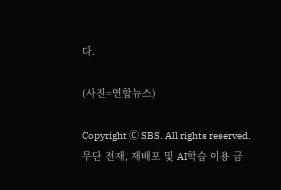다.

(사진=연합뉴스)

Copyright Ⓒ SBS. All rights reserved.
무단 전재, 재배포 및 AI학습 이용 금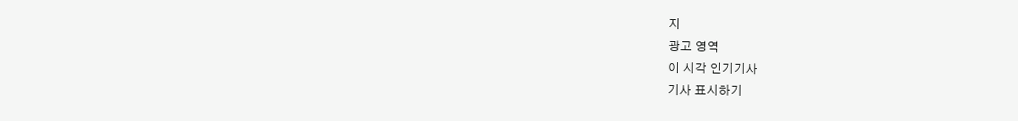지
광고 영역
이 시각 인기기사
기사 표시하기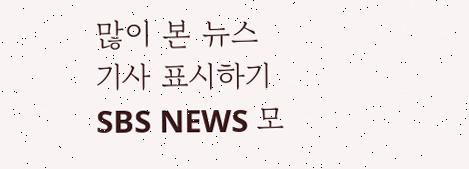많이 본 뉴스
기사 표시하기
SBS NEWS 모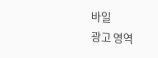바일
광고 영역